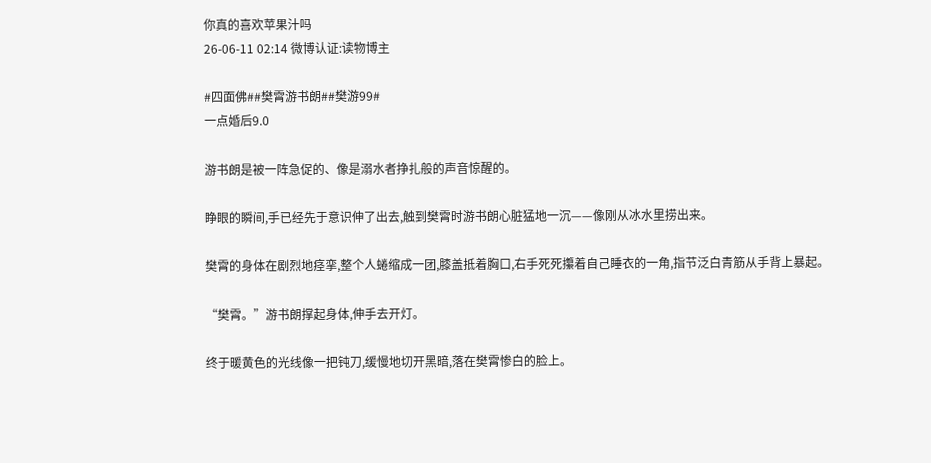你真的喜欢苹果汁吗
26-06-11 02:14 微博认证:读物博主

#四面佛##樊霄游书朗##樊游99#
一点婚后9.0

游书朗是被一阵急促的、像是溺水者挣扎般的声音惊醒的。

睁眼的瞬间,手已经先于意识伸了出去,触到樊霄时游书朗心脏猛地一沉——像刚从冰水里捞出来。

樊霄的身体在剧烈地痉挛,整个人蜷缩成一团,膝盖抵着胸口,右手死死攥着自己睡衣的一角,指节泛白青筋从手背上暴起。

“樊霄。”游书朗撑起身体,伸手去开灯。

终于暖黄色的光线像一把钝刀,缓慢地切开黑暗,落在樊霄惨白的脸上。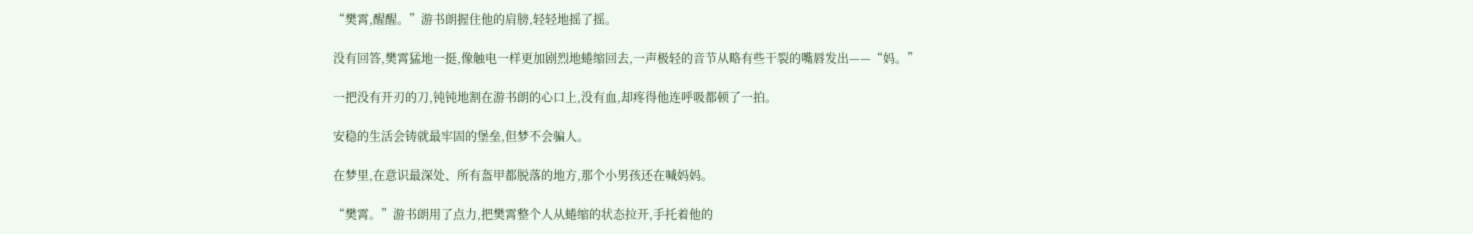“樊霄,醒醒。”游书朗握住他的肩膀,轻轻地摇了摇。

没有回答,樊霄猛地一挺,像触电一样更加剧烈地蜷缩回去,一声极轻的音节从略有些干裂的嘴唇发出——“妈。”

一把没有开刃的刀,钝钝地割在游书朗的心口上,没有血,却疼得他连呼吸都顿了一拍。

安稳的生活会铸就最牢固的堡垒,但梦不会骗人。

在梦里,在意识最深处、所有盔甲都脱落的地方,那个小男孩还在喊妈妈。

“樊霄。”游书朗用了点力,把樊霄整个人从蜷缩的状态拉开,手托着他的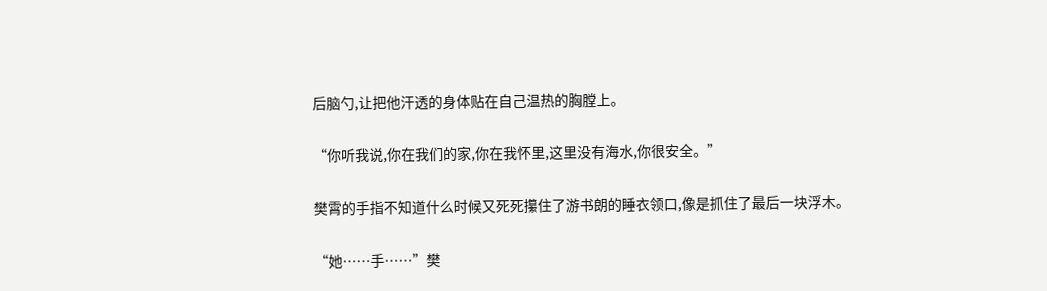后脑勺,让把他汗透的身体贴在自己温热的胸膛上。

“你听我说,你在我们的家,你在我怀里,这里没有海水,你很安全。”

樊霄的手指不知道什么时候又死死攥住了游书朗的睡衣领口,像是抓住了最后一块浮木。

“她……手……”樊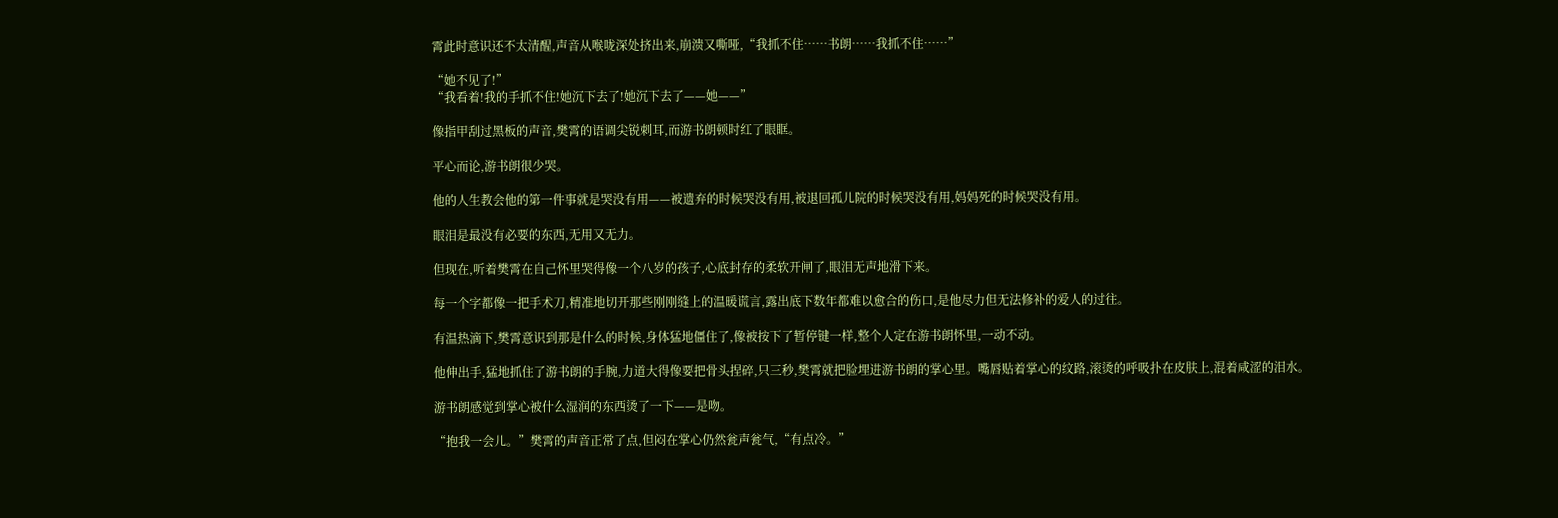霄此时意识还不太清醒,声音从喉咙深处挤出来,崩溃又嘶哑,“我抓不住……书朗……我抓不住……”

“她不见了!”
“我看着!我的手抓不住!她沉下去了!她沉下去了——她——”

像指甲刮过黑板的声音,樊霄的语调尖锐刺耳,而游书朗顿时红了眼眶。

平心而论,游书朗很少哭。

他的人生教会他的第一件事就是哭没有用——被遗弃的时候哭没有用,被退回孤儿院的时候哭没有用,妈妈死的时候哭没有用。

眼泪是最没有必要的东西,无用又无力。

但现在,听着樊霄在自己怀里哭得像一个八岁的孩子,心底封存的柔软开闸了,眼泪无声地滑下来。

每一个字都像一把手术刀,精准地切开那些刚刚缝上的温暖谎言,露出底下数年都难以愈合的伤口,是他尽力但无法修补的爱人的过往。

有温热滴下,樊霄意识到那是什么的时候,身体猛地僵住了,像被按下了暂停键一样,整个人定在游书朗怀里,一动不动。

他伸出手,猛地抓住了游书朗的手腕,力道大得像要把骨头捏碎,只三秒,樊霄就把脸埋进游书朗的掌心里。嘴唇贴着掌心的纹路,滚烫的呼吸扑在皮肤上,混着咸涩的泪水。

游书朗感觉到掌心被什么湿润的东西烫了一下——是吻。

“抱我一会儿。”樊霄的声音正常了点,但闷在掌心仍然瓮声瓮气,“有点冷。”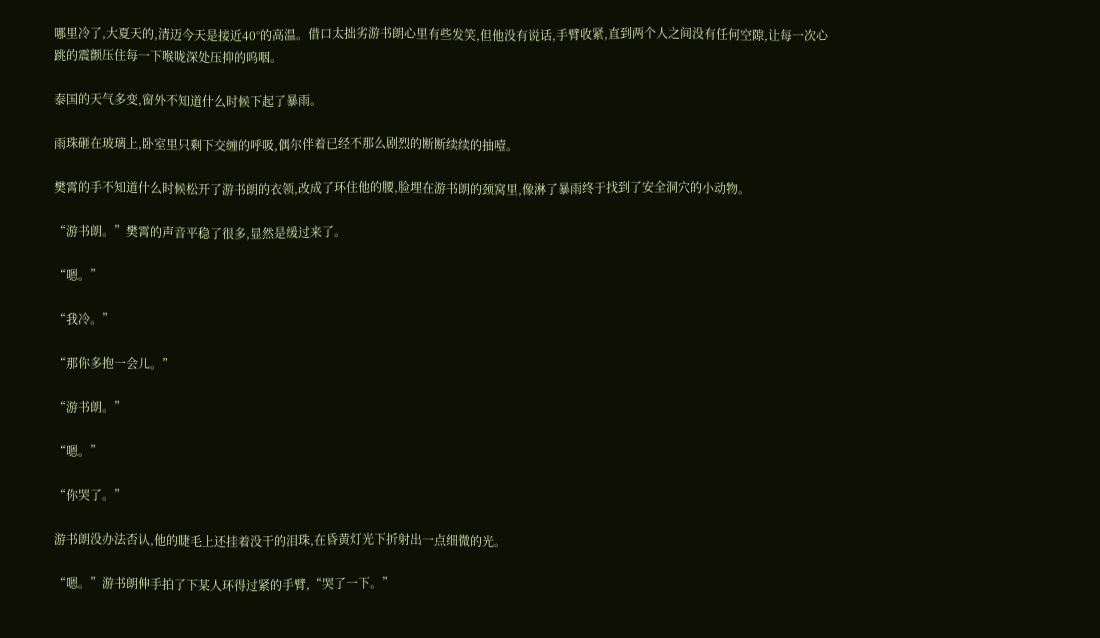哪里冷了,大夏天的,清迈今天是接近40°的高温。借口太拙劣游书朗心里有些发笑,但他没有说话,手臂收紧,直到两个人之间没有任何空隙,让每一次心跳的震颤压住每一下喉咙深处压抑的呜咽。

泰国的天气多变,窗外不知道什么时候下起了暴雨。

雨珠砸在玻璃上,卧室里只剩下交缠的呼吸,偶尔伴着已经不那么剧烈的断断续续的抽噎。

樊霄的手不知道什么时候松开了游书朗的衣领,改成了环住他的腰,脸埋在游书朗的颈窝里,像淋了暴雨终于找到了安全洞穴的小动物。

“游书朗。”樊霄的声音平稳了很多,显然是缓过来了。

“嗯。”

“我冷。”

“那你多抱一会儿。”

“游书朗。”

“嗯。”

“你哭了。”

游书朗没办法否认,他的睫毛上还挂着没干的泪珠,在昏黄灯光下折射出一点细微的光。

“嗯。”游书朗伸手拍了下某人环得过紧的手臂,“哭了一下。”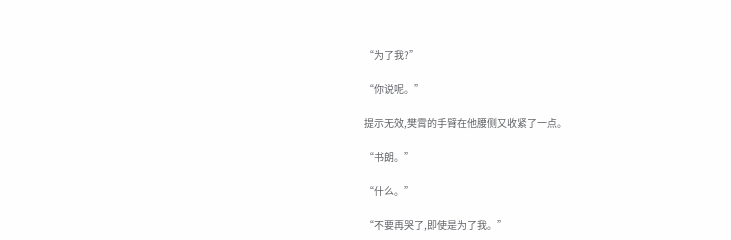“为了我?”

“你说呢。”

提示无效,樊霄的手臂在他腰侧又收紧了一点。

“书朗。”

“什么。”

“不要再哭了,即使是为了我。”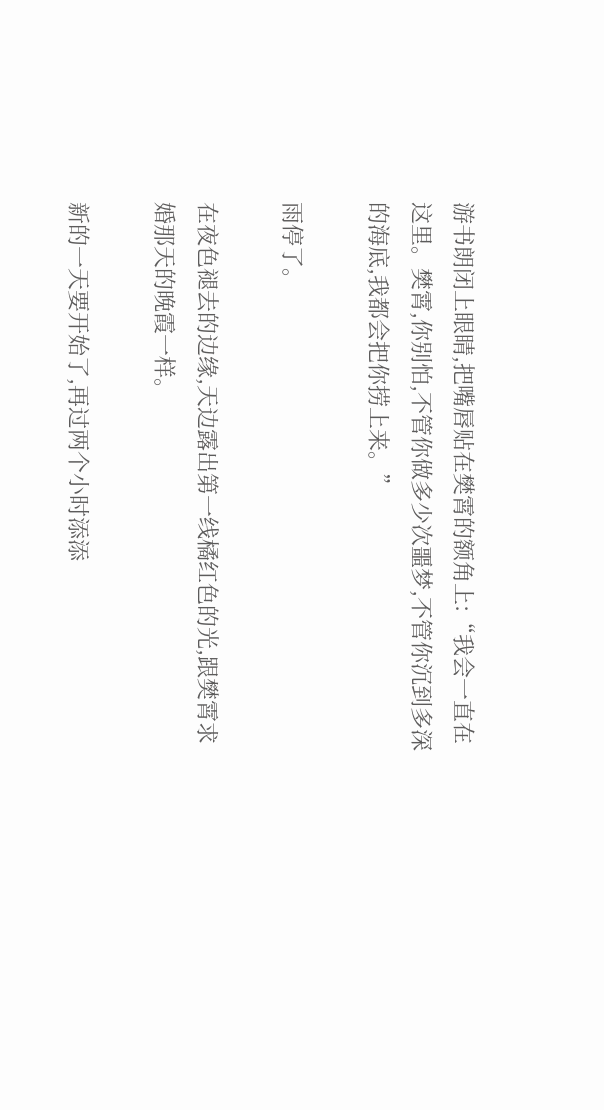游书朗闭上眼睛,把嘴唇贴在樊霄的额角上:“我会一直在这里。樊霄,你别怕,不管你做多少次噩梦,不管你沉到多深的海底,我都会把你捞上来。”

雨停了。

在夜色褪去的边缘,天边露出第一线橘红色的光,跟樊霄求婚那天的晚霞一样。

新的一天要开始了,再过两个小时添添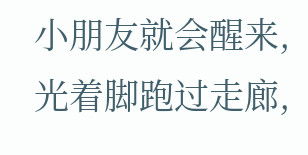小朋友就会醒来,光着脚跑过走廊,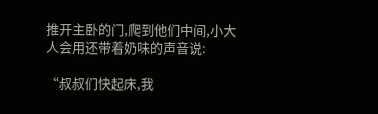推开主卧的门,爬到他们中间,小大人会用还带着奶味的声音说:

“叔叔们快起床,我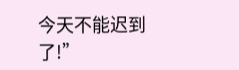今天不能迟到了!”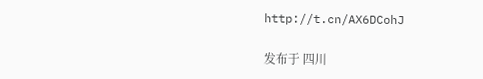http://t.cn/AX6DCohJ

发布于 四川